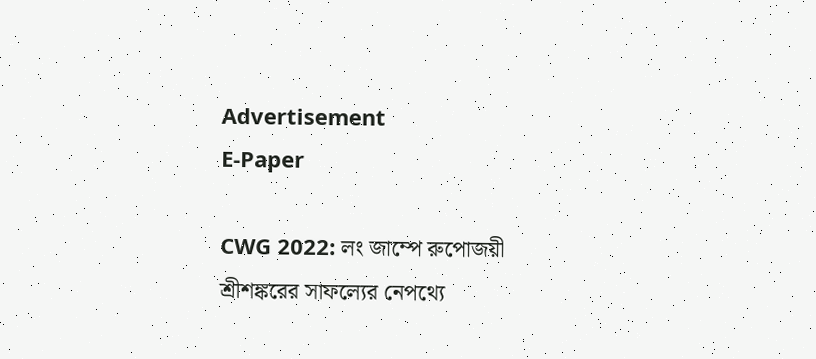Advertisement
E-Paper

CWG 2022: লং জাম্পে রুপোজয়ী শ্রীশঙ্করের সাফল্যের নেপথ্যে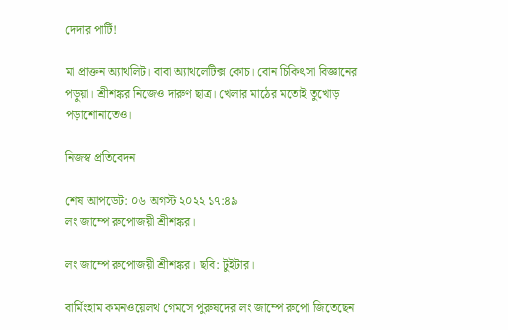দেদার পার্টি!

মা প্রাক্তন অ্যাথলিট। বাবা অ্যাথলেটিক্স কোচ। বোন চিকিৎসা বিজ্ঞানের পড়ুয়া। শ্রীশঙ্কর নিজেও দারুণ ছাত্র। খেলার মাঠের মতোই তুখোড় পড়াশোনাতেও।

নিজস্ব প্রতিবেদন

শেষ আপডেট: ০৬ অগস্ট ২০২২ ১৭:৪৯
লং জাম্পে রুপোজয়ী শ্রীশঙ্কর।

লং জাম্পে রুপোজয়ী শ্রীশঙ্কর। ছবি: টুইটার।

বার্মিংহাম কমনওয়েলথ গেমসে পুরুষদের লং জাম্পে রুপো জিতেছেন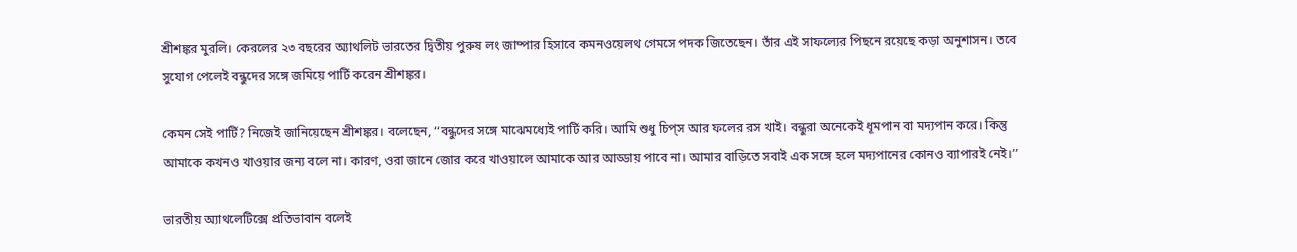শ্রীশঙ্কর মুরলি। কেরলের ২৩ বছরের অ্যাথলিট ভারতের দ্বিতীয় পুরুষ লং জাম্পার হিসাবে কমনওয়েলথ গেমসে পদক জিতেছেন। তাঁর এই সাফল্যের পিছনে রয়েছে কড়া অনুশাসন। তবে সুযোগ পেলেই বন্ধুদের সঙ্গে জমিয়ে পার্টি করেন শ্রীশঙ্কর।

কেমন সেই পার্টি? নিজেই জানিয়েছেন শ্রীশঙ্কর। বলেছেন, ‘‘বন্ধুদের সঙ্গে মাঝেমধ্যেই পার্টি করি। আমি শুধু চিপ্‌স আর ফলের রস খাই। বন্ধুরা অনেকেই ধূমপান বা মদ্যপান করে। কিন্তু আমাকে কখনও খাওয়ার জন্য বলে না। কারণ, ওরা জানে জোর করে খাওয়ালে আমাকে আর আড্ডায় পাবে না। আমার বাড়িতে সবাই এক সঙ্গে হলে মদ্যপানের কোনও ব্যাপারই নেই।’’

ভারতীয় অ্যাথলেটিক্সে প্রতিভাবান বলেই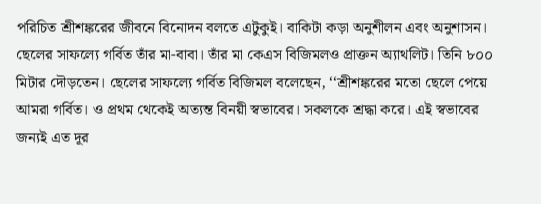পরিচিত শ্রীশঙ্করের জীবনে বিনোদন বলতে এটুকুই। বাকিটা কড়া অনুশীলন এবং অনুশাসন। ছেলের সাফল্যে গর্বিত তাঁর মা-বাবা। তাঁর মা কেএস বিজিমলও প্রাক্তন অ্যাথলিট। তিনি ৮০০ মিটার দৌড়তেন। ছেলের সাফল্যে গর্বিত বিজিমল বলেছেন, ‘‘শ্রীশঙ্করের মতো ছেলে পেয়ে আমরা গর্বিত। ও প্রথম থেকেই অত্যন্ত বিনয়ী স্বভাবের। সকলকে শ্রদ্ধা করে। এই স্বভাবের জন্যই এত দূর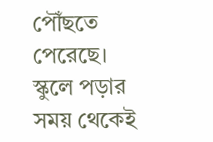পৌঁছতে পেরেছে। স্কুলে পড়ার সময় থেকেই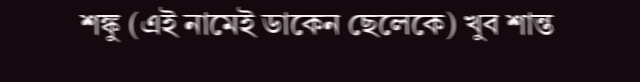শঙ্কু (এই নামেই ডাকেন ছেলেকে) খুব শান্ত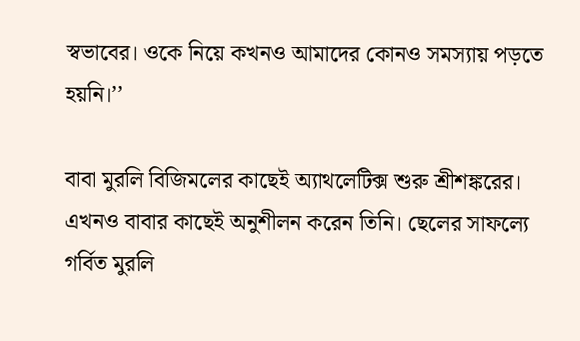স্বভাবের। ওকে নিয়ে কখনও আমাদের কোনও সমস্যায় পড়তে হয়নি।’’

বাবা মুরলি বিজিমলের কাছেই অ্যাথলেটিক্স শুরু শ্রীশঙ্করের। এখনও বাবার কাছেই অনুশীলন করেন তিনি। ছেলের সাফল্যে গর্বিত মুরলি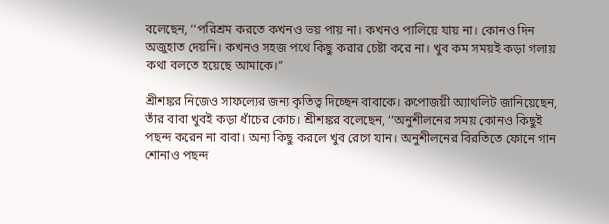বলেছেন, ‘‘পরিশ্রম করতে কখনও ভয় পায় না। কখনও পালিয়ে যায় না। কোনও দিন অজুহাত দেয়নি। কখনও সহজ পথে কিছু করার চেষ্টা করে না। খুব কম সময়ই কড়া গলায় কথা বলতে হয়েছে আমাকে।’’

শ্রীশঙ্কর নিজেও সাফল্যের জন্য কৃতিত্ব দিচ্ছেন বাবাকে। রুপোজয়ী অ্যাথলিট জানিয়েছেন, তাঁর বাবা খুবই কড়া ধাঁচের কোচ। শ্রীশঙ্কর বলেছেন, ‘‘অনুশীলনের সময় কোনও কিছুই পছন্দ করেন না বাবা। অন্য কিছু করলে খুব রেগে যান। অনুশীলনের বিরতিতে ফোনে গান শোনাও পছন্দ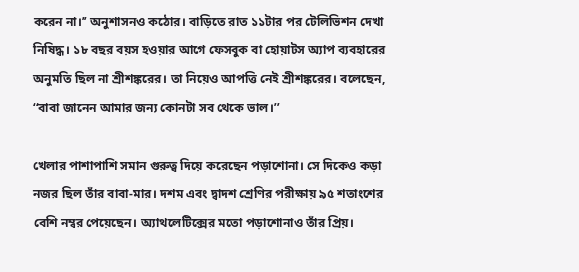করেন না।’’ অনুশাসনও কঠোর। বাড়িতে রাত ১১টার পর টেলিভিশন দেখা নিষিদ্ধ। ১৮ বছর বয়স হওয়ার আগে ফেসবুক বা হোয়াটস অ্যাপ ব্যবহারের অনুমতি ছিল না শ্রীশঙ্করের। তা নিয়েও আপত্তি নেই শ্রীশঙ্করের। বলেছেন, ‘‘বাবা জানেন আমার জন্য কোনটা সব থেকে ভাল।’’

খেলার পাশাপাশি সমান গুরুত্ব দিয়ে করেছেন পড়াশোনা। সে দিকেও কড়া নজর ছিল তাঁর বাবা-মার। দশম এবং দ্বাদশ শ্রেণির পরীক্ষায় ৯৫ শতাংশের বেশি নম্বর পেয়েছেন। অ্যাথলেটিক্সের মতো পড়াশোনাও তাঁর প্রিয়।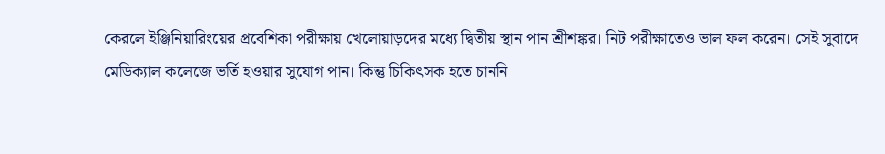কেরলে ইঞ্জিনিয়ারিংয়ের প্রবেশিকা পরীক্ষায় খেলোয়াড়দের মধ্যে দ্বিতীয় স্থান পান শ্রীশঙ্কর। নিট পরীক্ষাতেও ভাল ফল করেন। সেই সুবাদে মেডিক্যাল কলেজে ভর্তি হওয়ার সুযোগ পান। কিন্তু চিকিৎসক হতে চাননি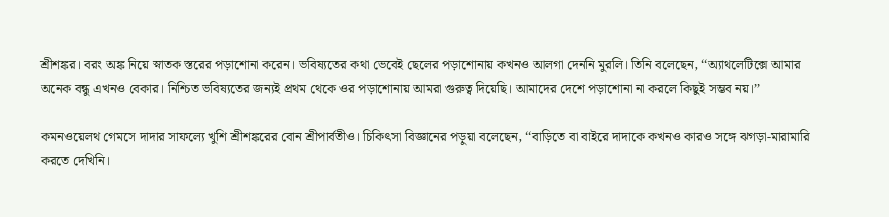শ্রীশঙ্কর। বরং অঙ্ক নিয়ে স্নাতক স্তরের পড়াশোনা করেন। ভবিষ্যতের কথা ভেবেই ছেলের পড়াশোনায় কখনও আলগা দেননি মুরলি। তিনি বলেছেন, ‘‘অ্যাথলেটিক্সে আমার অনেক বন্ধু এখনও বেকার। নিশ্চিত ভবিষ্যতের জন্যই প্রথম থেকে ওর পড়াশোনায় আমরা গুরুত্ব দিয়েছি। আমাদের দেশে পড়াশোনা না করলে কিছুই সম্ভব নয়।’’

কমনওয়েলথ গেমসে দাদার সাফল্যে খুশি শ্রীশঙ্করের বোন শ্রীপার্বতীও। চিকিৎসা বিজ্ঞানের পড়ুয়া বলেছেন, ‘‘বাড়িতে বা বাইরে দাদাকে কখনও কারও সঙ্গে ঝগড়া-মারামারি করতে দেখিনি।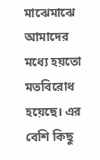মাঝেমাঝে আমাদের মধ্যে হয়তো মতবিরোধ হয়েছে। এর বেশি কিছু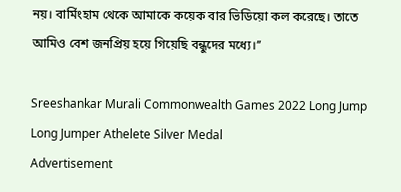নয়। বার্মিংহাম থেকে আমাকে কয়েক বার ভিডিয়ো কল করেছে। তাতে আমিও বেশ জনপ্রিয় হয়ে গিয়েছি বন্ধুদের মধ্যে।’’

Sreeshankar Murali Commonwealth Games 2022 Long Jump Long Jumper Athelete Silver Medal
Advertisement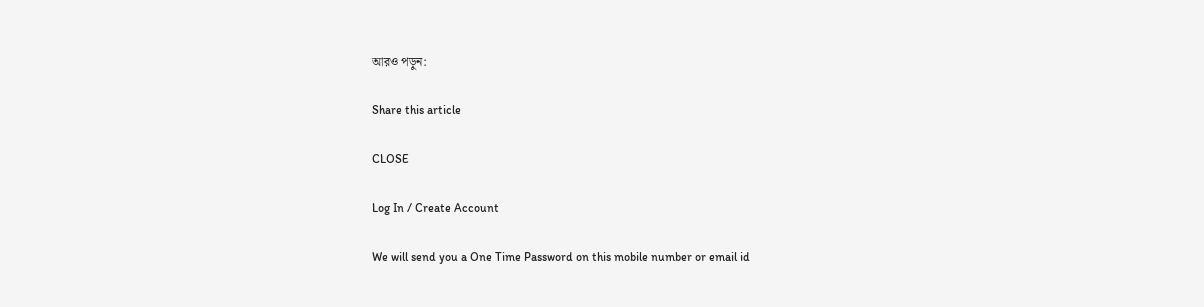আরও পড়ুন:

Share this article

CLOSE

Log In / Create Account

We will send you a One Time Password on this mobile number or email id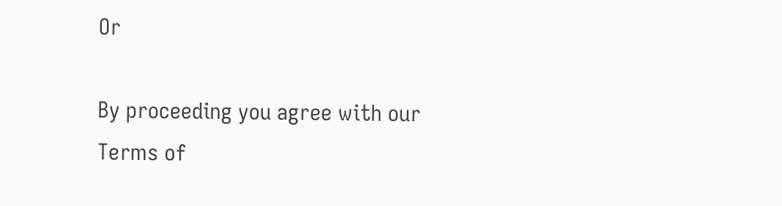Or

By proceeding you agree with our Terms of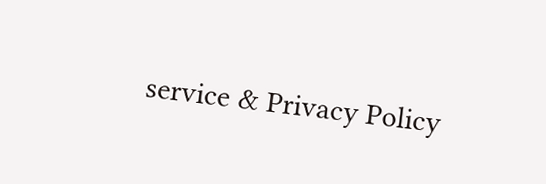service & Privacy Policy